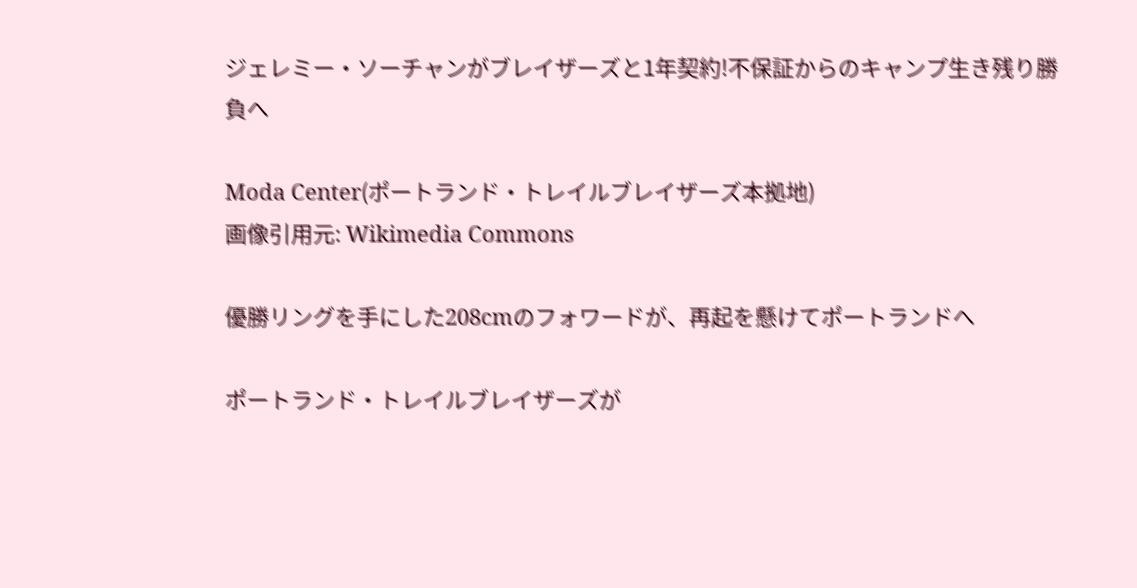ジェレミー・ソーチャンがブレイザーズと1年契約!不保証からのキャンプ生き残り勝負へ

Moda Center(ポートランド・トレイルブレイザーズ本拠地)
画像引用元: Wikimedia Commons

優勝リングを手にした208cmのフォワードが、再起を懸けてポートランドへ

ポートランド・トレイルブレイザーズが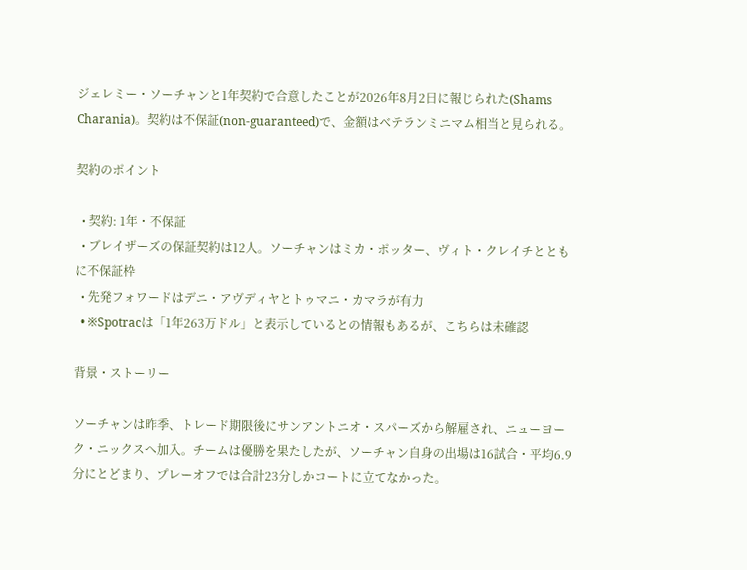ジェレミー・ソーチャンと1年契約で合意したことが2026年8月2日に報じられた(Shams Charania)。契約は不保証(non-guaranteed)で、金額はベテランミニマム相当と見られる。

契約のポイント

  • 契約: 1年・不保証
  • ブレイザーズの保証契約は12人。ソーチャンはミカ・ポッター、ヴィト・クレイチとともに不保証枠
  • 先発フォワードはデニ・アヴディヤとトゥマニ・カマラが有力
  • ※Spotracは「1年263万ドル」と表示しているとの情報もあるが、こちらは未確認

背景・ストーリー

ソーチャンは昨季、トレード期限後にサンアントニオ・スパーズから解雇され、ニューヨーク・ニックスへ加入。チームは優勝を果たしたが、ソーチャン自身の出場は16試合・平均6.9分にとどまり、プレーオフでは合計23分しかコートに立てなかった。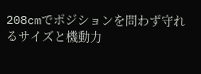208cmでポジションを問わず守れるサイズと機動力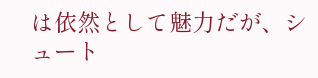は依然として魅力だが、シュート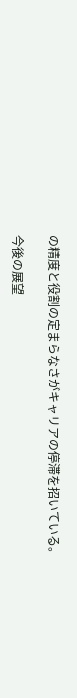の精度と役割の定まらなさがキャリアの停滞を招いている。

今後の展望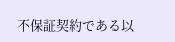不保証契約である以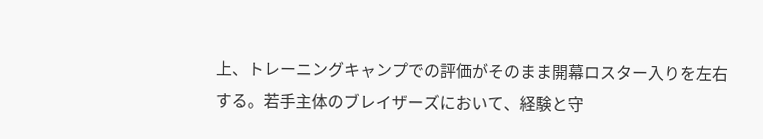上、トレーニングキャンプでの評価がそのまま開幕ロスター入りを左右する。若手主体のブレイザーズにおいて、経験と守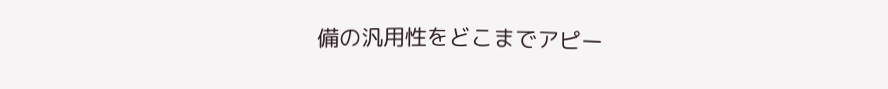備の汎用性をどこまでアピー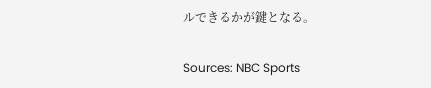ルできるかが鍵となる。

Sources: NBC Sports